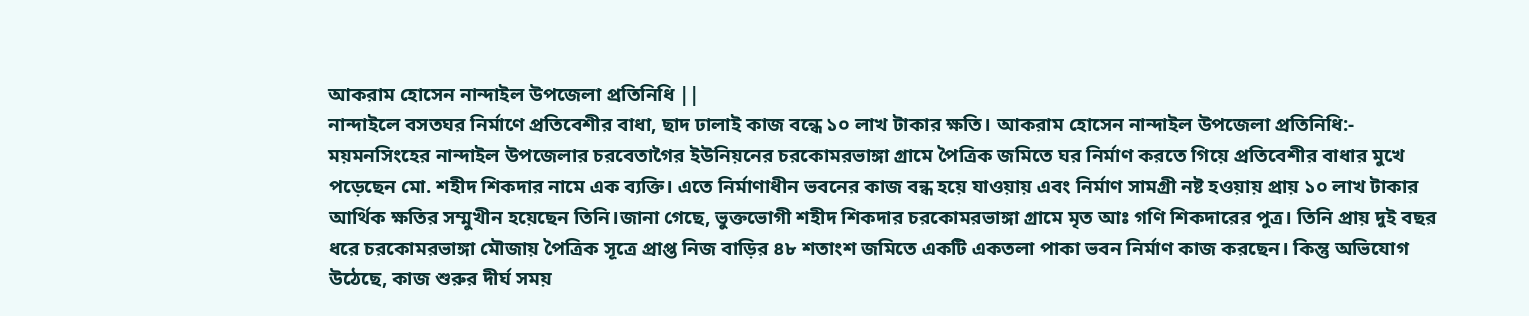আকরাম হোসেন নান্দাইল উপজেলা প্রতিনিধি ||
নান্দাইলে বসতঘর নির্মাণে প্রতিবেশীর বাধা, ছাদ ঢালাই কাজ বন্ধে ১০ লাখ টাকার ক্ষতি। আকরাম হোসেন নান্দাইল উপজেলা প্রতিনিধি:- ময়মনসিংহের নান্দাইল উপজেলার চরবেতাগৈর ইউনিয়নের চরকোমরভাঙ্গা গ্রামে পৈত্রিক জমিতে ঘর নির্মাণ করতে গিয়ে প্রতিবেশীর বাধার মুখে পড়েছেন মো. শহীদ শিকদার নামে এক ব্যক্তি। এতে নির্মাণাধীন ভবনের কাজ বন্ধ হয়ে যাওয়ায় এবং নির্মাণ সামগ্রী নষ্ট হওয়ায় প্রায় ১০ লাখ টাকার আর্থিক ক্ষতির সম্মুখীন হয়েছেন তিনি।জানা গেছে, ভুক্তভোগী শহীদ শিকদার চরকোমরভাঙ্গা গ্রামে মৃত আঃ গণি শিকদারের পুত্র। তিনি প্রায় দুই বছর ধরে চরকোমরভাঙ্গা মৌজায় পৈত্রিক সূত্রে প্রাপ্ত নিজ বাড়ির ৪৮ শতাংশ জমিতে একটি একতলা পাকা ভবন নির্মাণ কাজ করছেন। কিন্তু অভিযোগ উঠেছে, কাজ শুরুর দীর্ঘ সময়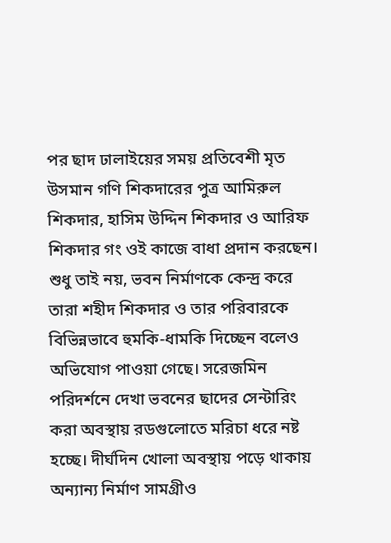পর ছাদ ঢালাইয়ের সময় প্রতিবেশী মৃত উসমান গণি শিকদারের পুত্র আমিরুল শিকদার, হাসিম উদ্দিন শিকদার ও আরিফ শিকদার গং ওই কাজে বাধা প্রদান করছেন। শুধু তাই নয়, ভবন নির্মাণকে কেন্দ্র করে তারা শহীদ শিকদার ও তার পরিবারকে বিভিন্নভাবে হুমকি-ধামকি দিচ্ছেন বলেও অভিযোগ পাওয়া গেছে। সরেজমিন পরিদর্শনে দেখা ভবনের ছাদের সেন্টারিং করা অবস্থায় রডগুলোতে মরিচা ধরে নষ্ট হচ্ছে। দীর্ঘদিন খোলা অবস্থায় পড়ে থাকায় অন্যান্য নির্মাণ সামগ্রীও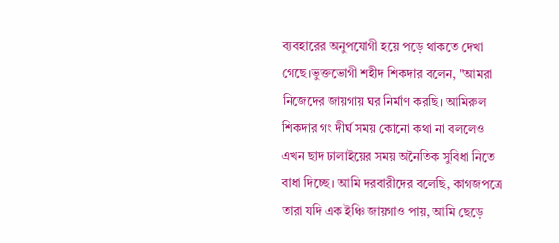ব্যবহারের অনুপযোগী হয়ে পড়ে থাকতে দেখা গেছে।ভুক্তভোগী শহীদ শিকদার বলেন, "আমরা নিজেদের জায়গায় ঘর নির্মাণ করছি। আমিরুল শিকদার গং দীর্ঘ সময় কোনো কথা না বললেও এখন ছাদ ঢালাইয়ের সময় অনৈতিক সুবিধা নিতে বাধা দিচ্ছে। আমি দরবারীদের বলেছি, কাগজপত্রে তারা যদি এক ইঞ্চি জায়গাও পায়, আমি ছেড়ে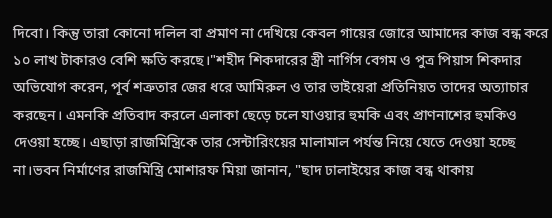দিবো। কিন্তু তারা কোনো দলিল বা প্রমাণ না দেখিয়ে কেবল গায়ের জোরে আমাদের কাজ বন্ধ করে ১০ লাখ টাকারও বেশি ক্ষতি করছে।"শহীদ শিকদারের স্ত্রী নার্গিস বেগম ও পুত্র পিয়াস শিকদার অভিযোগ করেন, পূর্ব শত্রুতার জের ধরে আমিরুল ও তার ভাইয়েরা প্রতিনিয়ত তাদের অত্যাচার করছেন। এমনকি প্রতিবাদ করলে এলাকা ছেড়ে চলে যাওয়ার হুমকি এবং প্রাণনাশের হুমকিও দেওয়া হচ্ছে। এছাড়া রাজমিস্ত্রিকে তার সেন্টারিংয়ের মালামাল পর্যন্ত নিয়ে যেতে দেওয়া হচ্ছে না।ভবন নির্মাণের রাজমিস্ত্রি মোশারফ মিয়া জানান, "ছাদ ঢালাইয়ের কাজ বন্ধ থাকায়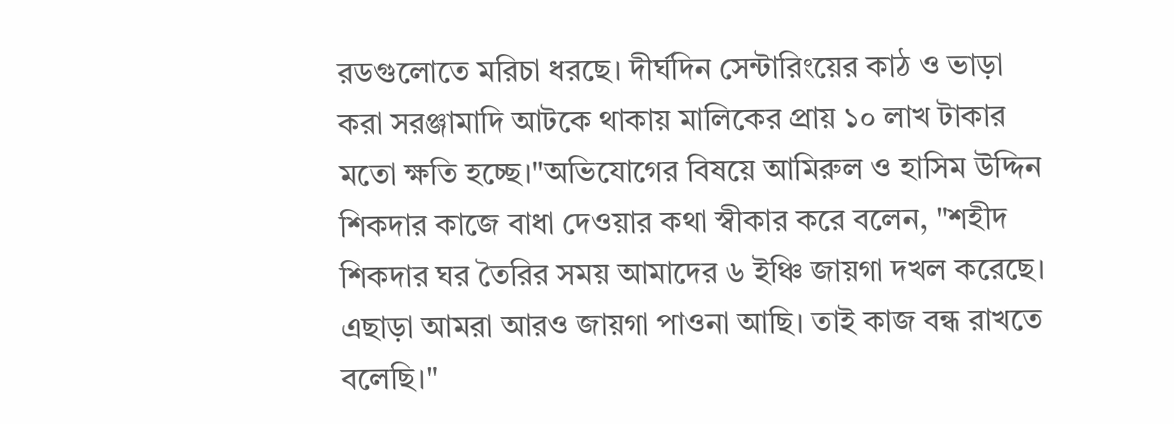রডগুলোতে মরিচা ধরছে। দীর্ঘদিন সেন্টারিংয়ের কাঠ ও ভাড়া করা সরঞ্জামাদি আটকে থাকায় মালিকের প্রায় ১০ লাখ টাকার মতো ক্ষতি হচ্ছে।"অভিযোগের বিষয়ে আমিরুল ও হাসিম উদ্দিন শিকদার কাজে বাধা দেওয়ার কথা স্বীকার করে বলেন, "শহীদ শিকদার ঘর তৈরির সময় আমাদের ৬ ইঞ্চি জায়গা দখল করেছে। এছাড়া আমরা আরও জায়গা পাওনা আছি। তাই কাজ বন্ধ রাখতে বলেছি।"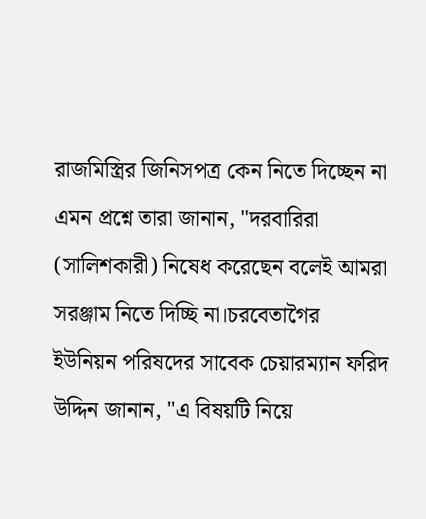রাজমিস্ত্রির জিনিসপত্র কেন নিতে দিচ্ছেন না এমন প্রশ্নে তারা জানান, "দরবারিরা (সালিশকারী) নিষেধ করেছেন বলেই আমরা সরঞ্জাম নিতে দিচ্ছি না।চরবেতাগৈর ইউনিয়ন পরিষদের সাবেক চেয়ারম্যান ফরিদ উদ্দিন জানান, "এ বিষয়টি নিয়ে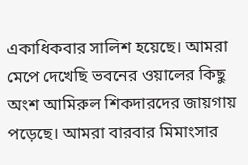একাধিকবার সালিশ হয়েছে। আমরা মেপে দেখেছি ভবনের ওয়ালের কিছু অংশ আমিরুল শিকদারদের জায়গায় পড়েছে। আমরা বারবার মিমাংসার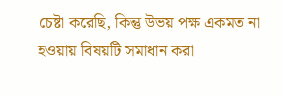চেষ্টা করেছি, কিন্তু উভয় পক্ষ একমত না হওয়ায় বিষয়টি সমাধান করা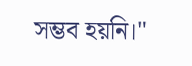সম্ভব হয়নি।"